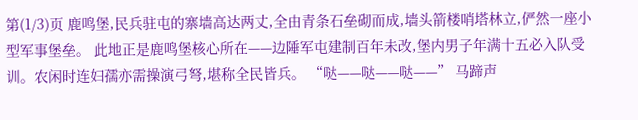第(1/3)页 鹿鸣堡,民兵驻屯的寨墙高达两丈,全由青条石垒砌而成,墙头箭楼哨塔林立,俨然一座小型军事堡垒。 此地正是鹿鸣堡核心所在——边陲军屯建制百年未改,堡内男子年满十五必入队受训。农闲时连妇孺亦需操演弓弩,堪称全民皆兵。 “哒——哒——哒——” 马蹄声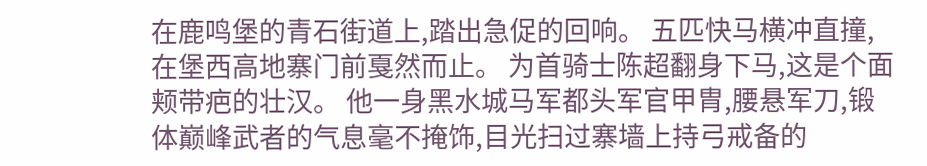在鹿鸣堡的青石街道上,踏出急促的回响。 五匹快马横冲直撞,在堡西高地寨门前戛然而止。 为首骑士陈超翻身下马,这是个面颊带疤的壮汉。 他一身黑水城马军都头军官甲胄,腰悬军刀,锻体巅峰武者的气息毫不掩饰,目光扫过寨墙上持弓戒备的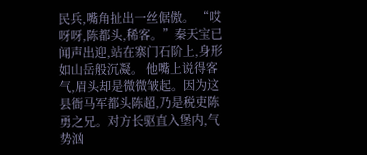民兵,嘴角扯出一丝倨傲。 “哎呀呀,陈都头,稀客。”秦天宝已闻声出迎,站在寨门石阶上,身形如山岳般沉凝。 他嘴上说得客气,眉头却是微微皱起。因为这县衙马军都头陈超,乃是税吏陈勇之兄。对方长驱直入堡内,气势汹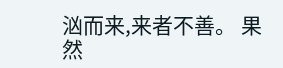汹而来,来者不善。 果然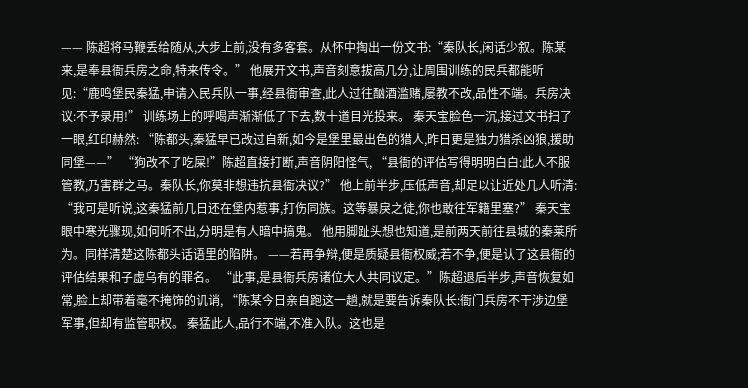—— 陈超将马鞭丢给随从,大步上前,没有多客套。从怀中掏出一份文书:“秦队长,闲话少叙。陈某来,是奉县衙兵房之命,特来传令。” 他展开文书,声音刻意拔高几分,让周围训练的民兵都能听见:“鹿鸣堡民秦猛,申请入民兵队一事,经县衙审查,此人过往酗酒滥赌,屡教不改,品性不端。兵房决议:不予录用!” 训练场上的呼喝声渐渐低了下去,数十道目光投来。 秦天宝脸色一沉,接过文书扫了一眼,红印赫然: “陈都头,秦猛早已改过自新,如今是堡里最出色的猎人,昨日更是独力猎杀凶狼,援助同堡——” “狗改不了吃屎!”陈超直接打断,声音阴阳怪气, “县衙的评估写得明明白白:此人不服管教,乃害群之马。秦队长,你莫非想违抗县衙决议?” 他上前半步,压低声音,却足以让近处几人听清: “我可是听说,这秦猛前几日还在堡内惹事,打伤同族。这等暴戾之徒,你也敢往军籍里塞?” 秦天宝眼中寒光骤现,如何听不出,分明是有人暗中搞鬼。 他用脚趾头想也知道,是前两天前往县城的秦莱所为。同样清楚这陈都头话语里的陷阱。 ——若再争辩,便是质疑县衙权威;若不争,便是认了这县衙的评估结果和子虚乌有的罪名。 “此事,是县衙兵房诸位大人共同议定。”陈超退后半步,声音恢复如常,脸上却带着毫不掩饰的讥诮, “陈某今日亲自跑这一趟,就是要告诉秦队长:衙门兵房不干涉边堡军事,但却有监管职权。 秦猛此人,品行不端,不准入队。这也是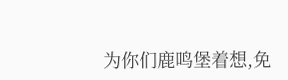为你们鹿鸣堡着想,免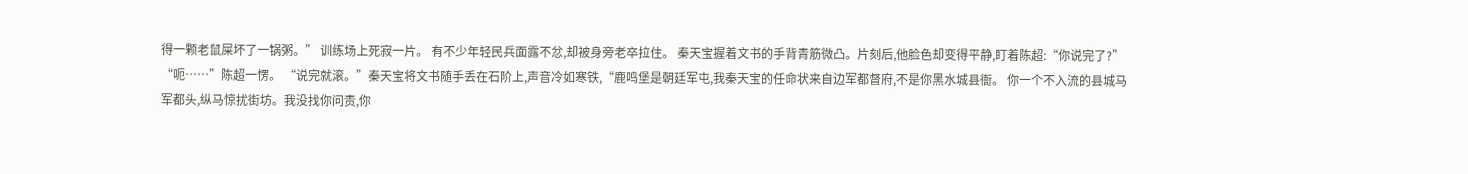得一颗老鼠屎坏了一锅粥。” 训练场上死寂一片。 有不少年轻民兵面露不忿,却被身旁老卒拉住。 秦天宝握着文书的手背青筋微凸。片刻后,他脸色却变得平静,盯着陈超:“你说完了?” “呃……”陈超一愣。 “说完就滚。”秦天宝将文书随手丢在石阶上,声音冷如寒铁,“鹿鸣堡是朝廷军屯,我秦天宝的任命状来自边军都督府,不是你黑水城县衙。 你一个不入流的县城马军都头,纵马惊扰街坊。我没找你问责,你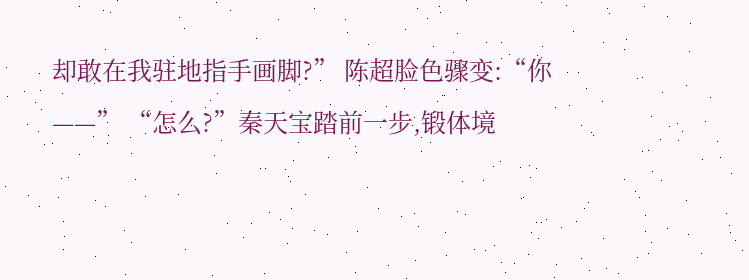却敢在我驻地指手画脚?” 陈超脸色骤变:“你——” “怎么?”秦天宝踏前一步,锻体境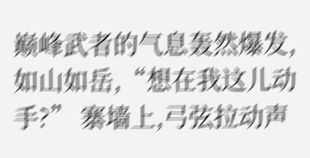巅峰武者的气息轰然爆发,如山如岳,“想在我这儿动手?” 寨墙上,弓弦拉动声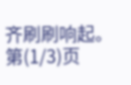齐刷刷响起。 第(1/3)页